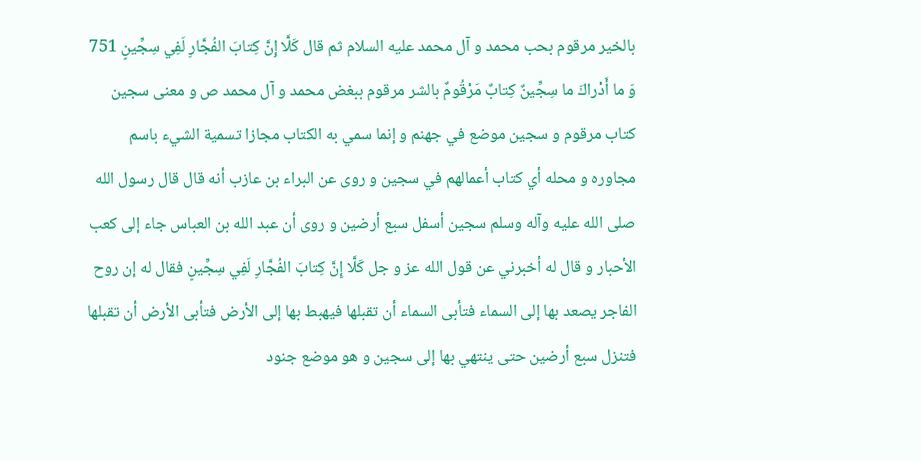بالخير مرقوم بحب محمد و آل محمد عليه السلام ثم قال كَلَّا إِنَّ كِتابَ الفُجَّارِ لَفِي سِجِّينٍ 751 وَ ما أَدْراكَ ما سِجِّينٌ كِتابٌ مَرْقُومٌ بالشر مرقوم ببغض محمد و آل محمد ص و معنى سجين كتاب مرقوم و سجين موضع في جهنم و إنما سمي به الكتاب مجازا تسمية الشيء باسم مجاوره و محله أي كتاب أعمالهم في سجين و روى عن البراء بن عازب أنه قال قال رسول الله صلى الله عليه وآله وسلم سجين أسفل سبع أرضين و روى أن عبد الله بن العباس جاء إلى كعب الأحبار و قال له أخبرني عن قول الله عز و جل كَلَّا إِنَّ كِتابَ الفُجَّارِ لَفِي سِجِّينٍ فقال له إن روح الفاجر يصعد بها إلى السماء فتأبى السماء أن تقبلها فيهبط بها إلى الأرض فتأبى الأرض أن تقبلها فتنزل سبع أرضين حتى ينتهي بها إلى سجين و هو موضع جنود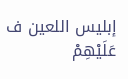إبليس اللعين ف عَلَيْهِمْ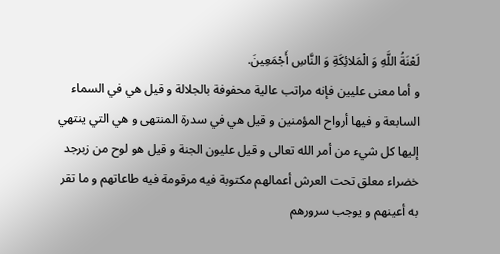لَعْنَةُ اللَّهِ وَ الْمَلائِكَةِ وَ النَّاسِ أَجْمَعِينَ.
و أما معنى عليين فإنه مراتب عالية محفوفة بالجلالة و قيل هي في السماء السابعة و فيها أرواح المؤمنين و قيل هي في سدرة المنتهى و هي التي ينتهي إليها كل شيء من أمر الله تعالى و قيل عليون الجنة و قيل هو لوح من زبرجد خضراء معلق تحت العرش أعمالهم مكتوبة فيه مرقومة فيه طاعاتهم و ما تقر به أعينهم و يوجب سرورهم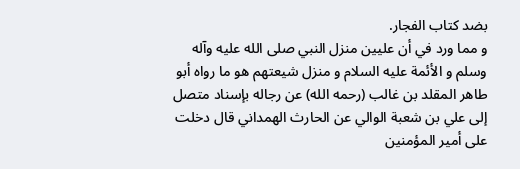بضد كتاب الفجار.
و مما ورد في أن عليين منزل النبي صلى الله عليه وآله وسلم و الأئمة عليه السلام و منزل شيعتهم هو ما رواه أبو طاهر المقلد بن غالب (رحمه الله) عن رجاله بإسناد متصل إلى علي بن شعبة الوالي عن الحارث الهمداني قال دخلت على أمير المؤمنين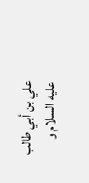علي بن أبي طالب عليه السلام و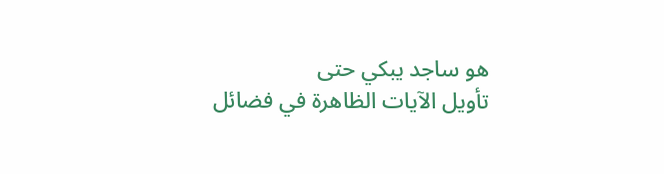هو ساجد يبكي حتى
تأويل الآيات الظاهرة في فضائل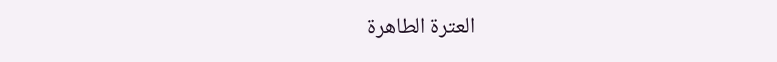العترة الطاهرة